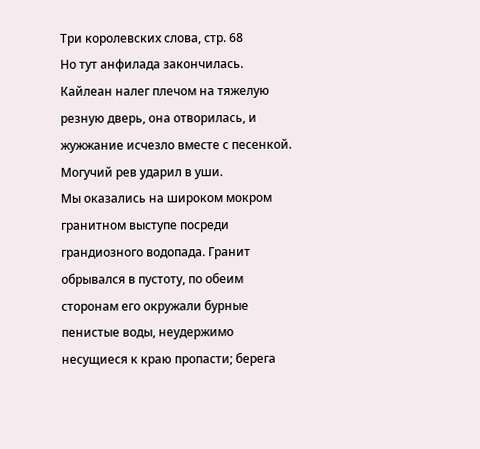Три королевских слова, стр. 68
Но тут анфилада закончилась.
Кайлеан налег плечом на тяжелую резную дверь, она отворилась, и жужжание исчезло вместе с песенкой.
Могучий рев ударил в уши.
Мы оказались на широком мокром гранитном выступе посреди грандиозного водопада. Гранит обрывался в пустоту, по обеим сторонам его окружали бурные пенистые воды, неудержимо несущиеся к краю пропасти; берега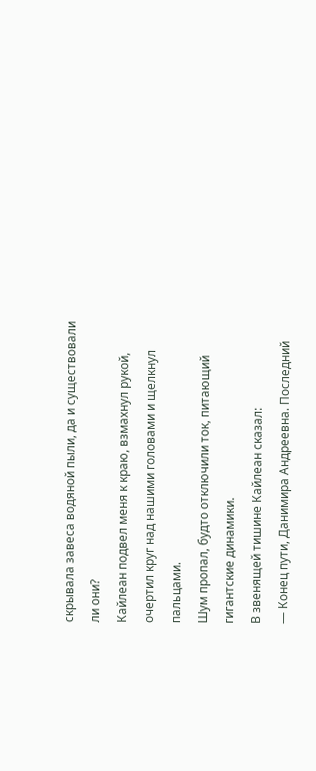скрывала завеса водяной пыли, да и существовали ли они?
Кайлеан подвел меня к краю, взмахнул рукой, очертил круг над нашими головами и щелкнул пальцами.
Шум пропал, будто отключили ток, питающий гигантские динамики.
В звенящей тишине Кайлеан сказал:
— Конец пути, Данимира Андреевна. Последний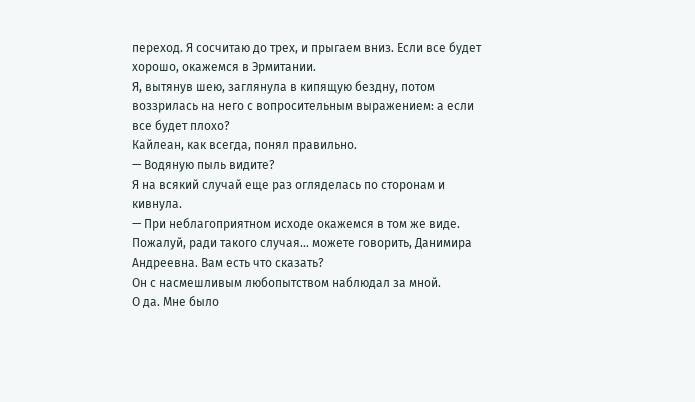переход. Я сосчитаю до трех, и прыгаем вниз. Если все будет хорошо, окажемся в Эрмитании.
Я, вытянув шею, заглянула в кипящую бездну, потом воззрилась на него с вопросительным выражением: а если все будет плохо?
Кайлеан, как всегда, понял правильно.
— Водяную пыль видите?
Я на всякий случай еще раз огляделась по сторонам и кивнула.
— При неблагоприятном исходе окажемся в том же виде. Пожалуй, ради такого случая… можете говорить, Данимира Андреевна. Вам есть что сказать?
Он с насмешливым любопытством наблюдал за мной.
О да. Мне было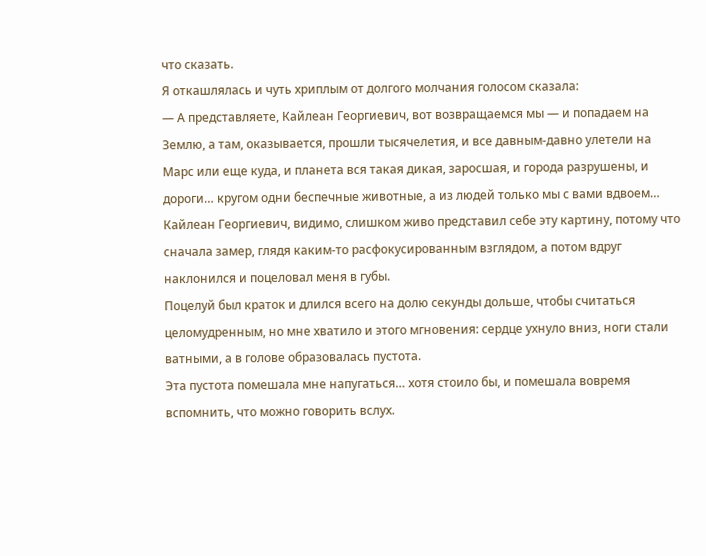что сказать.
Я откашлялась и чуть хриплым от долгого молчания голосом сказала:
— А представляете, Кайлеан Георгиевич, вот возвращаемся мы — и попадаем на Землю, а там, оказывается, прошли тысячелетия, и все давным-давно улетели на Марс или еще куда, и планета вся такая дикая, заросшая, и города разрушены, и дороги… кругом одни беспечные животные, а из людей только мы с вами вдвоем…
Кайлеан Георгиевич, видимо, слишком живо представил себе эту картину, потому что сначала замер, глядя каким-то расфокусированным взглядом, а потом вдруг наклонился и поцеловал меня в губы.
Поцелуй был краток и длился всего на долю секунды дольше, чтобы считаться целомудренным, но мне хватило и этого мгновения: сердце ухнуло вниз, ноги стали ватными, а в голове образовалась пустота.
Эта пустота помешала мне напугаться… хотя стоило бы, и помешала вовремя вспомнить, что можно говорить вслух.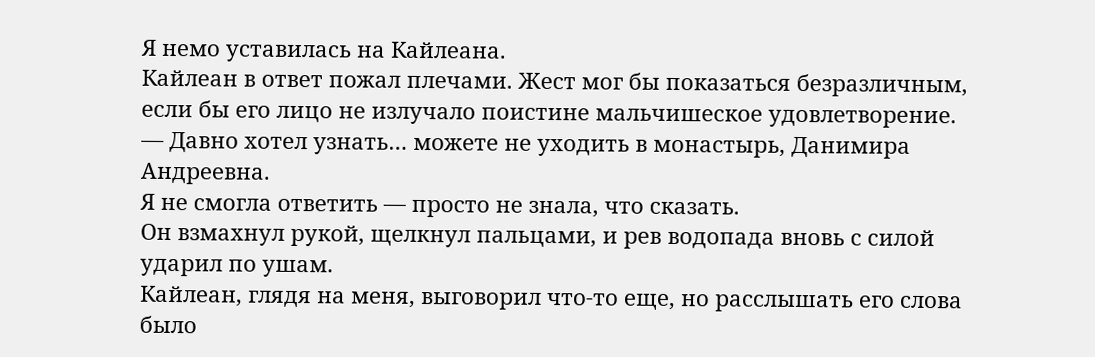Я немо уставилась на Кайлеана.
Кайлеан в ответ пожал плечами. Жест мог бы показаться безразличным, если бы его лицо не излучало поистине мальчишеское удовлетворение.
— Давно хотел узнать… можете не уходить в монастырь, Данимира Андреевна.
Я не смогла ответить — просто не знала, что сказать.
Он взмахнул рукой, щелкнул пальцами, и рев водопада вновь с силой ударил по ушам.
Кайлеан, глядя на меня, выговорил что-то еще, но расслышать его слова было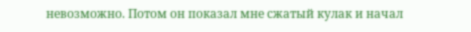невозможно. Потом он показал мне сжатый кулак и начал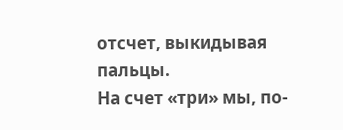отсчет, выкидывая пальцы.
На счет «три» мы, по-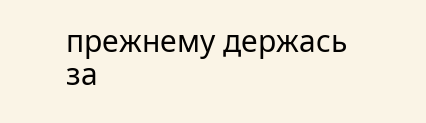прежнему держась за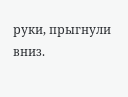руки, прыгнули вниз.